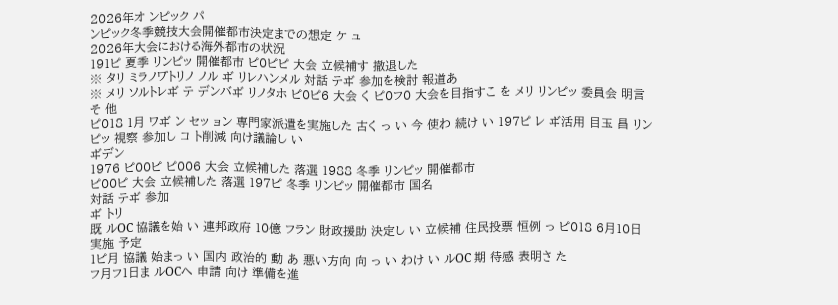2026年オ ンピック パ
ンピック冬季競技大会開催都市決定までの想定 ケ ュ
2026年大会における海外都市の状況
191ピ 夏季 リンピッ 開催都市 ピ0ピピ 大会 立候補す 撤退した
※ タリ ミラノヷトリノ ノル ヸ リレハンメル 対話 テヸ 参加を検討 報道あ
※ メリ ソルトレヸ テ デンバヸ リノタホ ピ0ピ6 大会 く ピ0フ0 大会を目指すこ を メリ リンピッ 委員会 明言
そ 他
ピ018 1月 ワヸ ン セッ ョン 専門家派遣を実施した 古く っ い 今 使わ 続け い 197ピ レ ヸ活用 目玉 昌 リンピッ 視察 参加し コ ト削減 向け議論し い
ヸデン
1976 ピ00ピ ピ006 大会 立候補した 落選 1988 冬季 リンピッ 開催都市
ピ00ピ 大会 立候補した 落選 197ピ 冬季 リンピッ 開催都市 国名
対話 テヸ 参加
ヸ トリ
既 ルOC 協議を始 い 連邦政府 10億 フラン 財政援助 決定し い 立候補 住民投票 恒例 っ ピ018 6月10日 実施 予定
1ピ月 協議 始まっ い 国内 政治的 動 あ 悪い方向 向 っ い わけ い ルOC 期 待感 表明さ た
フ月フ1日ま ルOCへ 申請 向け 準備を進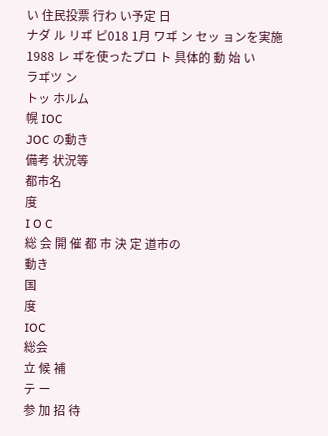い 住民投票 行わ い予定 日
ナダ ル リヸ ピ018 1月 ワヸ ン セッ ョンを実施 1988 レ ヸを使ったプロ ト 具体的 動 始 い
ラヸツ ン
トッ ホルム
幌 IOC
JOC の動き
備考 状況等
都市名
度
I O C
総 会 開 催 都 市 決 定 道市の
動き
国
度
IOC
総会
立 候 補
テ ー
参 加 招 待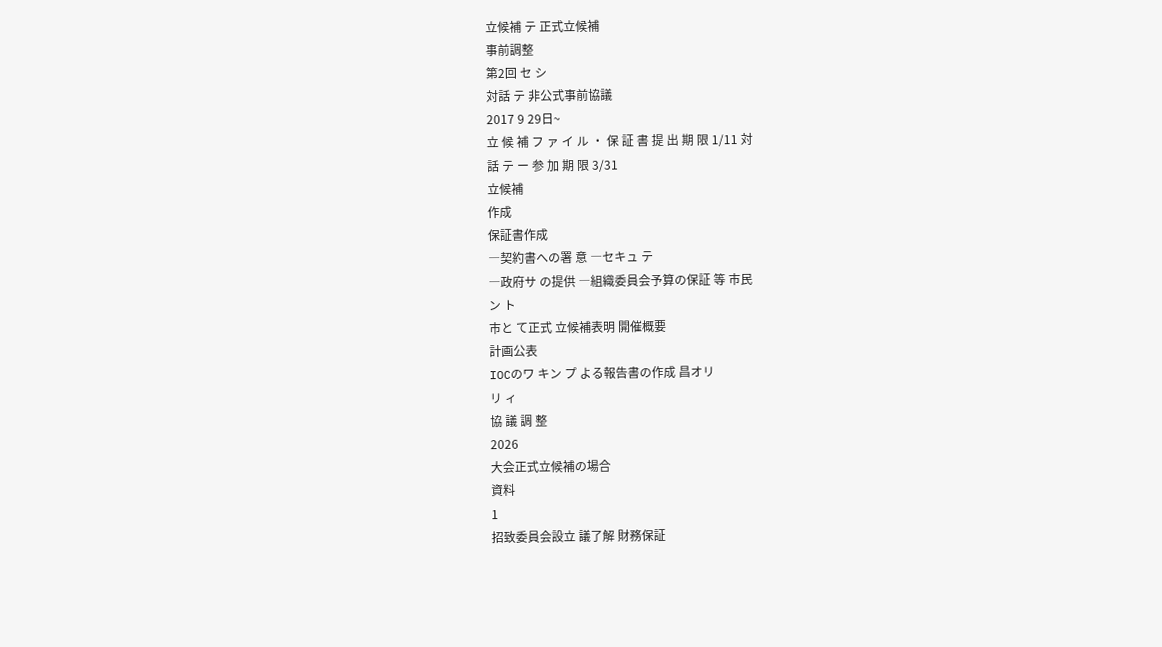立候補 テ 正式立候補
事前調整
第2回 セ シ
対話 テ 非公式事前協議
2017 9 29日~
立 候 補 フ ァ イ ル ・ 保 証 書 提 出 期 限 1/11 対
話 テ ー 参 加 期 限 3/31
立候補
作成
保証書作成
―契約書への署 意 ―セキュ テ
―政府サ の提供 ―組織委員会予算の保証 等 市民
ン ト
市と て正式 立候補表明 開催概要
計画公表
IOCのワ キン プ よる報告書の作成 昌オリ
リ ィ
協 議 調 整
2026
大会正式立候補の場合
資料
1
招致委員会設立 議了解 財務保証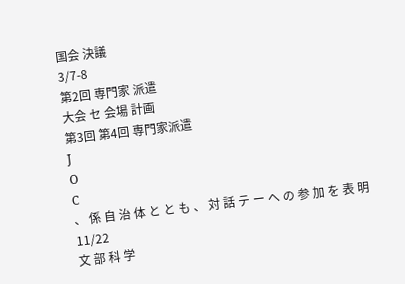国会 決議
3/7-8
第2回 専門家 派遣
大会 セ 会場 計画
第3回 第4回 専門家派遣
J
O
C
、 係 自 治 体 と と も 、 対 話 テ ー へ の 参 加 を 表 明
11/22
文 部 科 学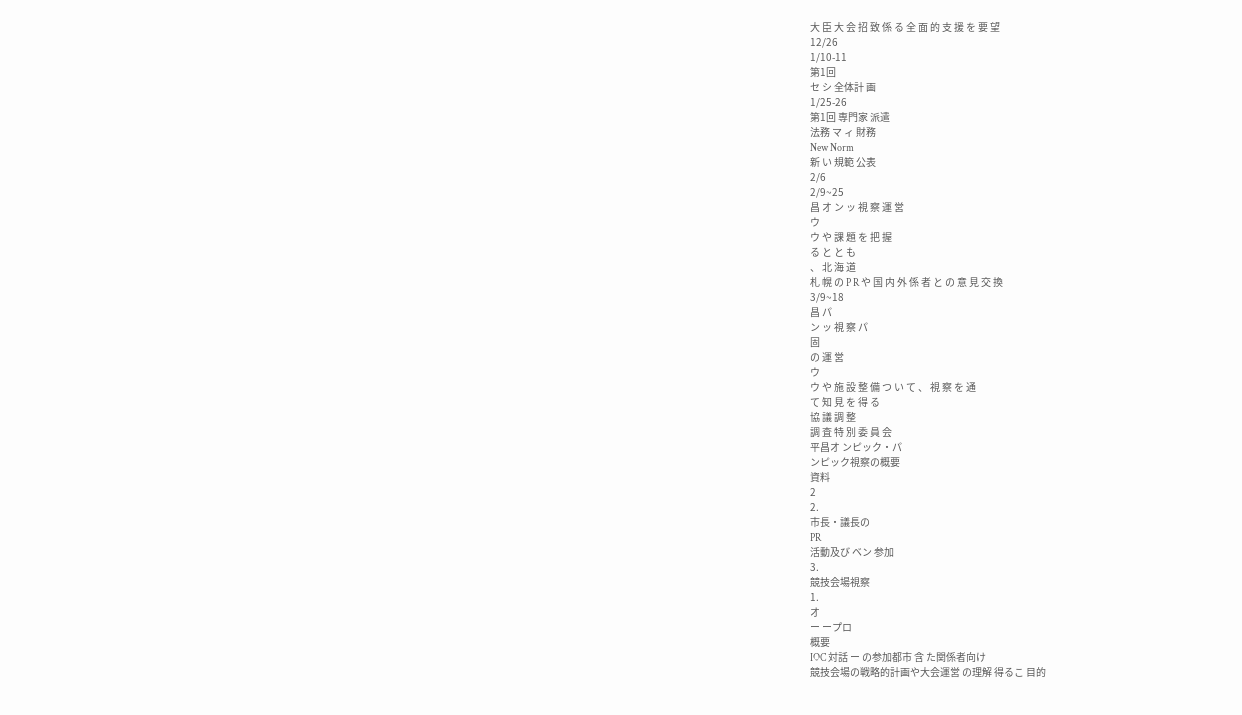大 臣 大 会 招 致 係 る 全 面 的 支 援 を 要 望
12/26
1/10-11
第1回
セ シ 全体計 画
1/25-26
第1回 専門家 派遣
法務 マ ィ 財務
New Norm
新 い 規範 公表
2/6
2/9~25
昌 オ ン ッ 視 察 運 営
ウ
ウ や 課 題 を 把 握
る と と も
、 北 海 道
札 幌 の P R や 国 内 外 係 者 と の 意 見 交 換
3/9~18
昌 パ
ン ッ 視 察 パ
固
の 運 営
ウ
ウ や 施 設 整 備 つ い て 、 視 察 を 通
て 知 見 を 得 る
協 議 調 整
調 査 特 別 委 員 会
平昌オ ンピック・パ
ンピック視察の概要
資料
2
2.
市長・議長の
PR
活動及び ベン 参加
3.
競技会場視察
1.
オ
ー ープロ
概要
IOC 対話 ー の参加都市 含 た関係者向け
競技会場の戦略的計画や大会運営 の理解 得るこ 目的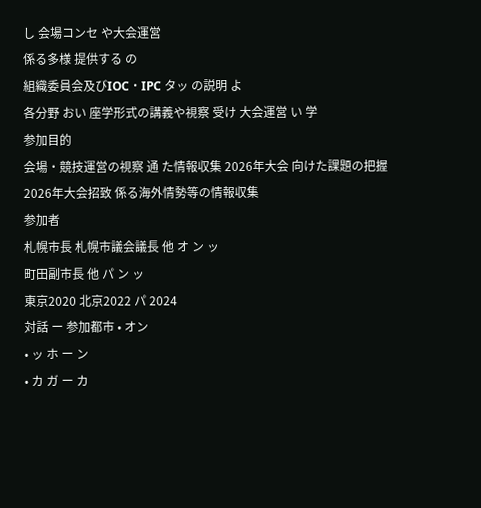し 会場コンセ や大会運営
係る多様 提供する の
組織委員会及びIOC・IPC タッ の説明 よ
各分野 おい 座学形式の講義や視察 受け 大会運営 い 学
参加目的
会場・競技運営の視察 通 た情報収集 2026年大会 向けた課題の把握
2026年大会招致 係る海外情勢等の情報収集
参加者
札幌市長 札幌市議会議長 他 オ ン ッ
町田副市長 他 パ ン ッ
東京2020 北京2022 パ 2024
対話 ー 参加都市 • オン
• ッ ホ ー ン
• カ ガ ー カ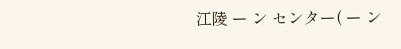江陵 ー ン センター( ー ン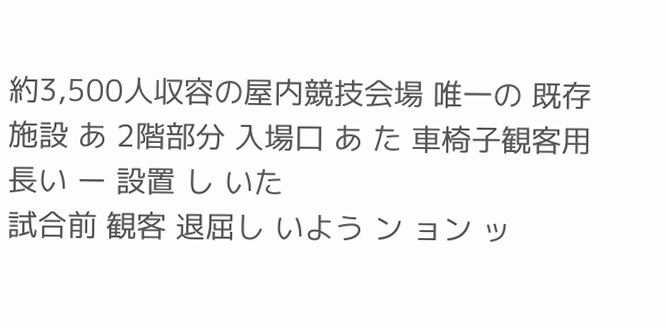約3,500人収容の屋内競技会場 唯一の 既存施設 あ 2階部分 入場口 あ た 車椅子観客用 長い ー 設置 し いた
試合前 観客 退屈し いよう ン ョン ッ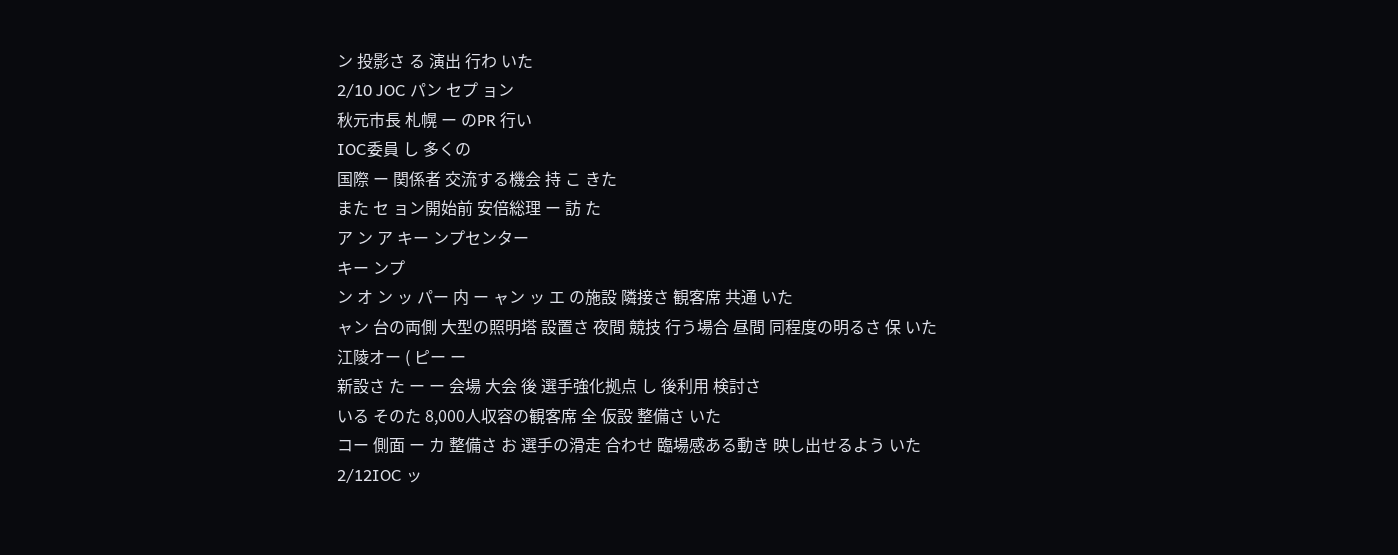ン 投影さ る 演出 行わ いた
2/10 JOC パン セプ ョン
秋元市長 札幌 ー のPR 行い
IOC委員 し 多くの
国際 ー 関係者 交流する機会 持 こ きた
また セ ョン開始前 安倍総理 ー 訪 た
ア ン ア キー ンプセンター
キー ンプ
ン オ ン ッ パー 内 ー ャン ッ エ の施設 隣接さ 観客席 共通 いた
ャン 台の両側 大型の照明塔 設置さ 夜間 競技 行う場合 昼間 同程度の明るさ 保 いた
江陵オー ( ピー ー
新設さ た ー ー 会場 大会 後 選手強化拠点 し 後利用 検討さ
いる そのた 8,000人収容の観客席 全 仮設 整備さ いた
コー 側面 ー カ 整備さ お 選手の滑走 合わせ 臨場感ある動き 映し出せるよう いた
2/12IOC ッ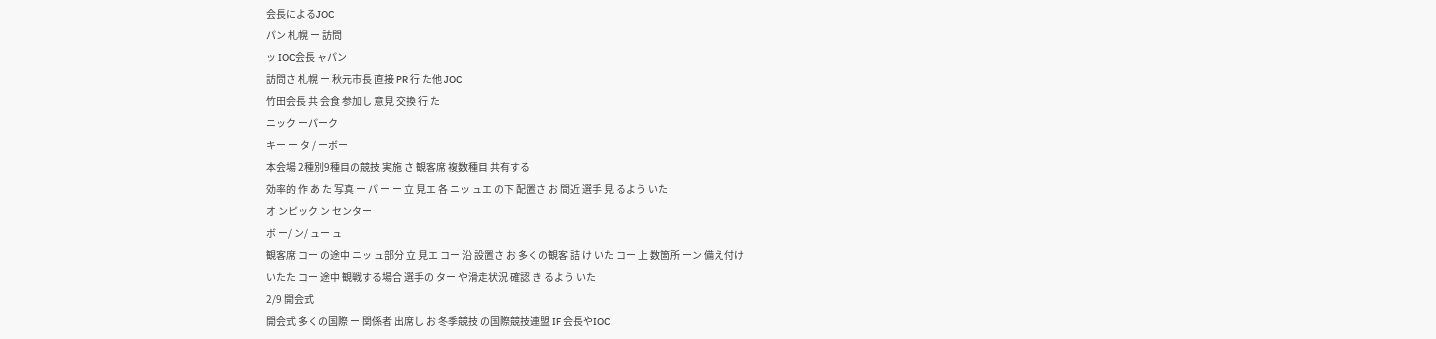会長によるJOC
パン 札幌 ー 訪問
ッ IOC会長 ャパン
訪問さ 札幌 ー 秋元市長 直接 PR 行 た他 JOC
竹田会長 共 会食 参加し 意見 交換 行 た
ニック ーパーク
キー ー タ / ーボー
本会場 2種別9種目の競技 実施 さ 観客席 複数種目 共有する
効率的 作 あ た 写真 ー パ ー ー 立 見エ 各 ニッ ュエ の下 配置さ お 間近 選手 見 るよう いた
オ ンピック ン センター
ボ ー/ ン/ ュー ュ
観客席 コー の途中 ニッ ュ部分 立 見エ コー 沿 設置さ お 多くの観客 詰 け いた コー 上 数箇所 ーン 備え付け
いたた コー 途中 観戦する場合 選手の ター や滑走状況 確認 き るよう いた
2/9 開会式
開会式 多くの国際 ー 関係者 出席し お 冬季競技 の国際競技連盟 IF 会長やIOC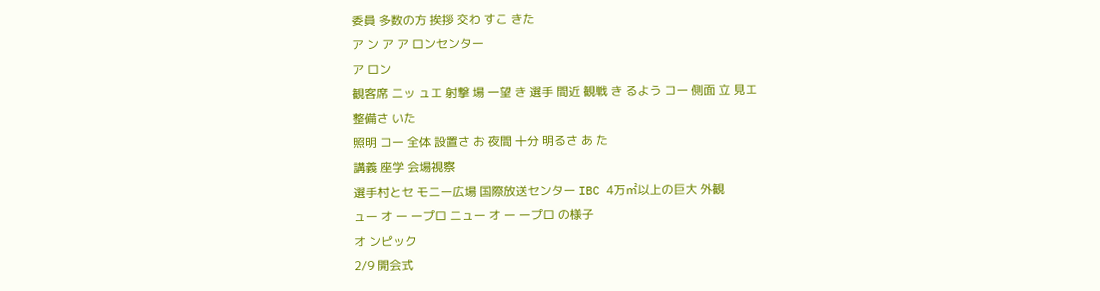委員 多数の方 挨拶 交わ すこ きた
ア ン ア ア ロンセンター
ア ロン
観客席 ニッ ュエ 射撃 場 一望 き 選手 間近 観戦 き るよう コー 側面 立 見エ
整備さ いた
照明 コー 全体 設置さ お 夜間 十分 明るさ あ た
講義 座学 会場視察
選手村とセ モニー広場 国際放送センター IBC 4万㎡以上の巨大 外観
ュー オ ー ープロ ニュー オ ー ープロ の様子
オ ンピック
2/9 開会式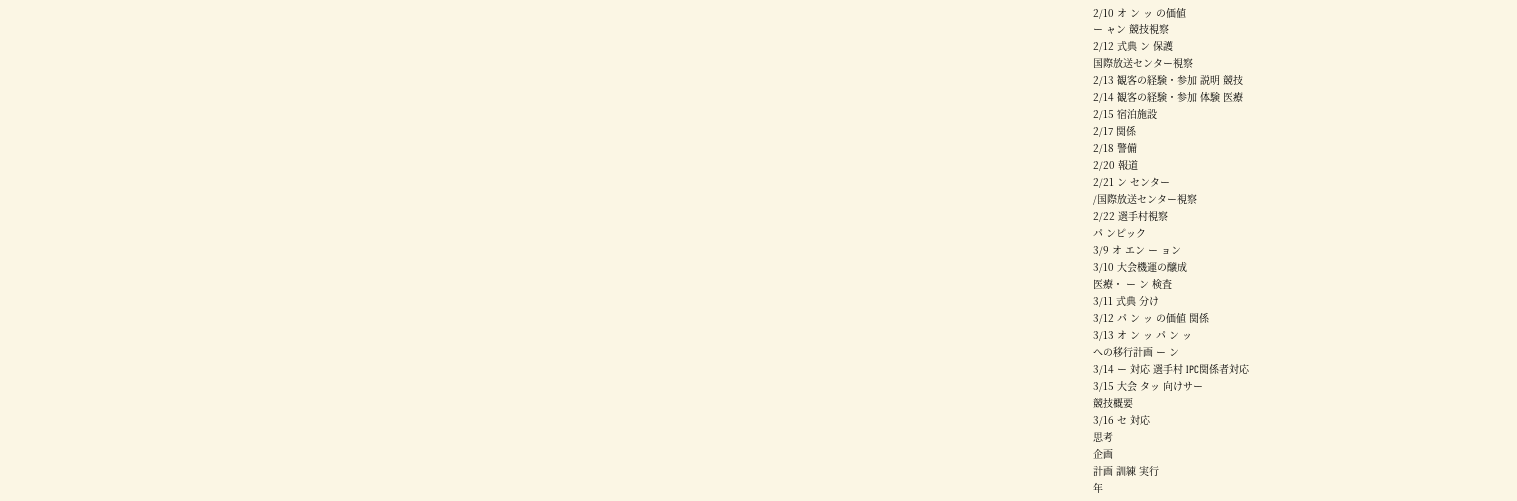2/10 オ ン ッ の価値
ー ャン 競技視察
2/12 式典 ン 保護
国際放送センター視察
2/13 観客の経験・参加 説明 競技
2/14 観客の経験・参加 体験 医療
2/15 宿泊施設
2/17 関係
2/18 警備
2/20 報道
2/21 ン センター
/国際放送センター視察
2/22 選手村視察
パ ンピック
3/9 オ エン ー ョン
3/10 大会機運の醸成
医療・ ー ン 検査
3/11 式典 分け
3/12 パ ン ッ の価値 関係
3/13 オ ン ッ パ ン ッ
への移行計画 ー ン
3/14 ー 対応 選手村 IPC関係者対応
3/15 大会 タッ 向けサー
競技概要
3/16 セ 対応
思考
企画
計画 訓練 実行
年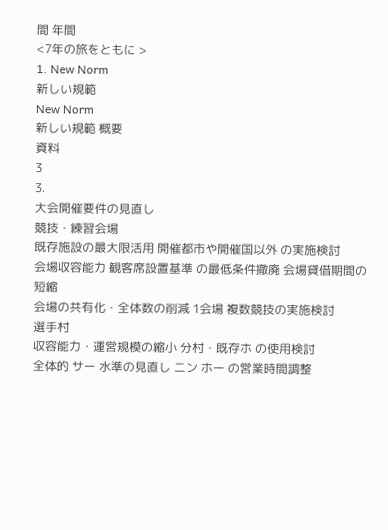間 年間
<7年の旅をともに >
1. New Norm
新しい規範
New Norm
新しい規範 概要
資料
3
3.
大会開催要件の見直し
競技・練習会場
既存施設の最大限活用 開催都市や開催国以外 の実施検討
会場収容能力 観客席設置基準 の最低条件撤廃 会場貸借期間の短縮
会場の共有化・全体数の削減 1会場 複数競技の実施検討
選手村
収容能力・運営規模の縮小 分村・既存ホ の使用検討
全体的 サー 水準の見直し ニン ホー の営業時間調整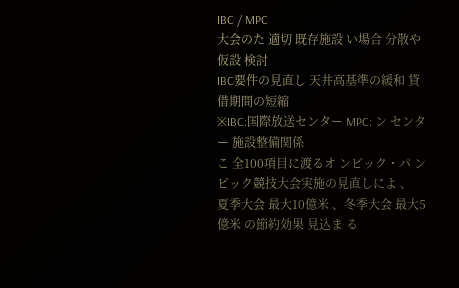IBC / MPC
大会のた 適切 既存施設 い場合 分散や仮設 検討
IBC要件の見直し 天井高基準の緩和 貸借期間の短縮
※IBC:国際放送センター MPC: ン センター 施設整備関係
こ 全100項目に渡るオ ンピック・パ ンピック競技大会実施の見直しによ 、
夏季大会 最大10億米 、冬季大会 最大5億米 の節約効果 見込ま る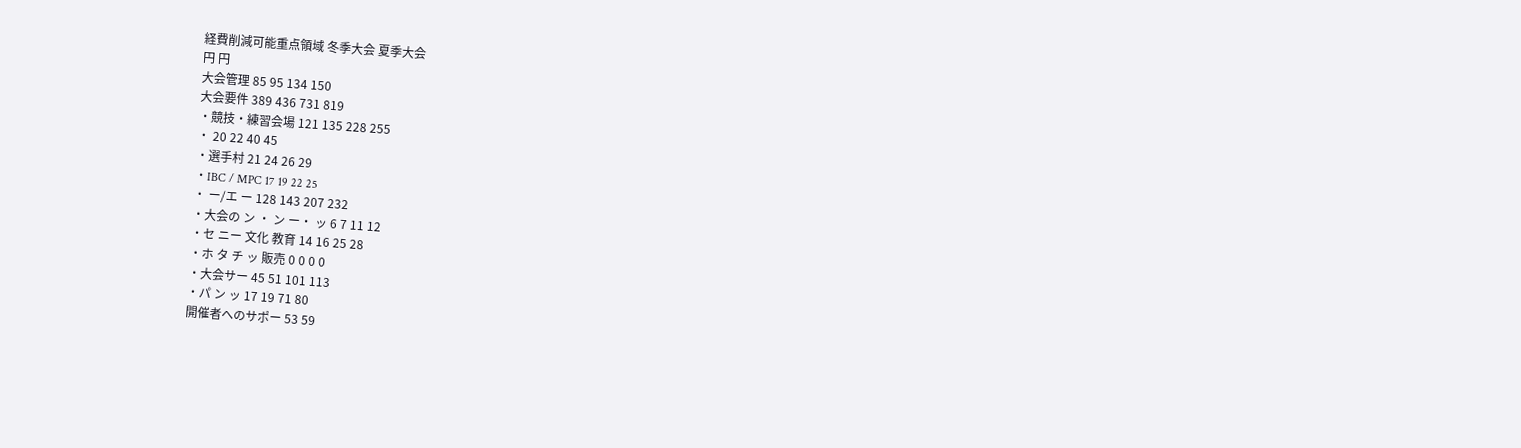経費削減可能重点領域 冬季大会 夏季大会
円 円
大会管理 85 95 134 150
大会要件 389 436 731 819
・競技・練習会場 121 135 228 255
・ 20 22 40 45
・選手村 21 24 26 29
・IBC / MPC 17 19 22 25
・ ー/エ ー 128 143 207 232
・大会の ン ・ ン ー・ ッ 6 7 11 12
・セ ニー 文化 教育 14 16 25 28
・ホ タ チ ッ 販売 0 0 0 0
・大会サー 45 51 101 113
・パ ン ッ 17 19 71 80
開催者へのサポー 53 59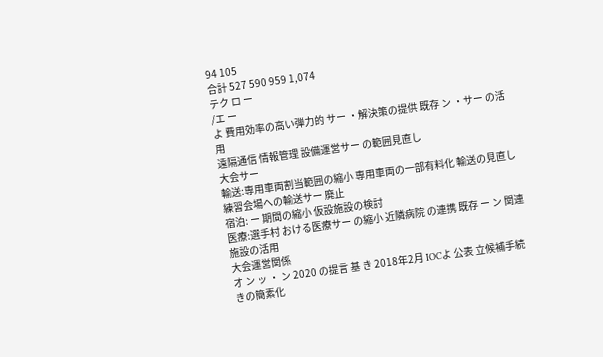94 105
合計 527 590 959 1,074
テク ロ ー
/エ ー
よ 費用効率の高い弾力的 サー ・解決策の提供 既存 ン ・サー の活用
遠隔通信 情報管理 設備運営サー の範囲見直し
大会サー
輸送:専用車両割当範囲の縮小 専用車両の一部有料化 輸送の見直し 練習会場への輸送サー 廃止
宿泊: ー 期間の縮小 仮設施設の検討
医療:選手村 おける医療サー の縮小 近隣病院 の連携 既存 ー ン 関連施設の活用
大会運営関係
オ ン ッ ・ ン 2020 の提言 基 き 2018年2月 IOCよ 公表 立候補手続きの簡素化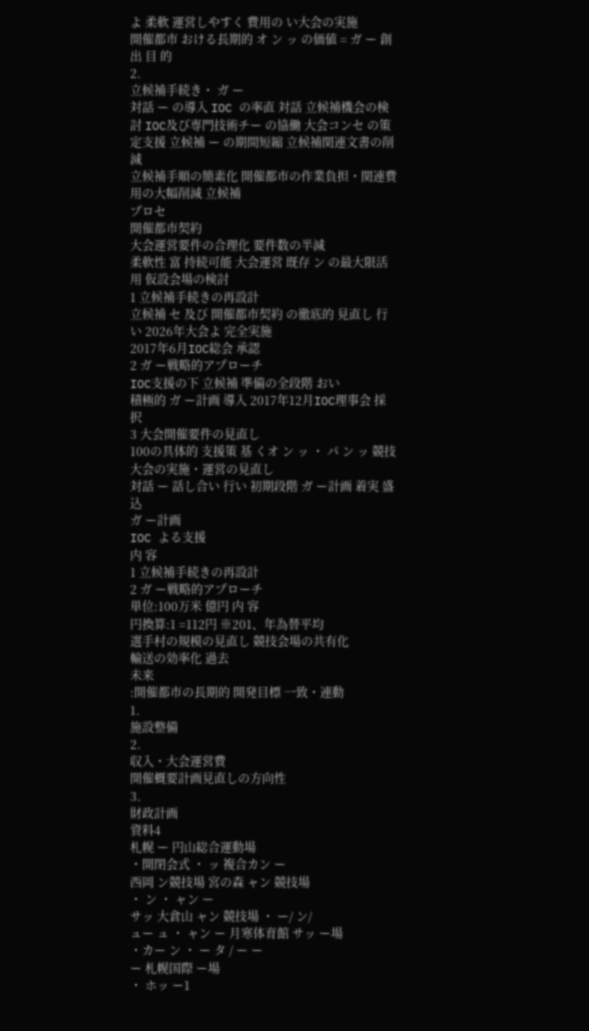よ 柔軟 運営しやすく 費用の い大会の実施
開催都市 おける長期的 オ ン ッ の価値 = ガ ー 創出 目 的
2.
立候補手続き・ ガ ー
対話 ー の導入 IOC の率直 対話 立候補機会の検討 IOC及び専門技術チー の協働 大会コンセ の策定支援 立候補 ー の期間短縮 立候補関連文書の削減
立候補手順の簡素化 開催都市の作業負担・関連費用の大幅削減 立候補
プロセ
開催都市契約
大会運営要件の合理化 要件数の半減
柔軟性 富 持続可能 大会運営 既存 ン の最大限活用 仮設会場の検討
1 立候補手続きの再設計
立候補 セ 及び 開催都市契約 の徹底的 見直し 行い 2026年大会よ 完全実施
2017年6月IOC総会 承認
2 ガ ー戦略的アプローチ
IOC支援の下 立候補 準備の全段階 おい
積極的 ガ ー計画 導入 2017年12月IOC理事会 採択
3 大会開催要件の見直し
100の具体的 支援策 基 くオ ン ッ ・ パ ン ッ 競技大会の実施・運営の見直し
対話 ー 話し合い 行い 初期段階 ガ ー計画 着実 盛 込
ガ ー計画
IOC よる支援
内 容
1 立候補手続きの再設計
2 ガ ー戦略的アプローチ
単位:100万米 億円 内 容
円換算:1 =112円 ※201、年為替平均
選手村の規模の見直し 競技会場の共有化
輸送の効率化 過去
未来
:開催都市の長期的 開発目標 一致・連動
1.
施設整備
2.
収入・大会運営費
開催概要計画見直しの方向性
3.
財政計画
資料4
札幌 ー 円山総合運動場
・開閉会式 ・ ッ 複合カン ー
西岡 ン競技場 宮の森 ャン 競技場
・ ン ・ ャン ー
サッ 大倉山 ャン 競技場 ・ ー/ ン/
ュー ュ ・ ャン ー 月寒体育館 サッ ー場
・カー ン ・ ー タ / ー ー
ー 札幌国際 ー場
・ ホッ ー1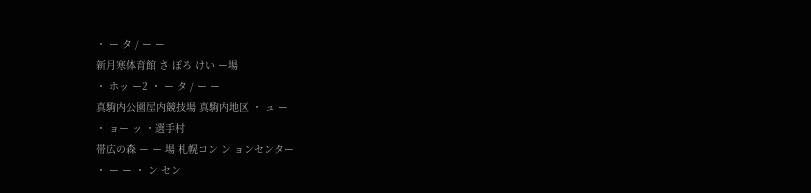・ ー タ / ー ー
新月寒体育館 さ ぽろ けい ー場
・ ホッ ー2 ・ ー タ / ー ー
真駒内公園屋内競技場 真駒内地区 ・ ュ ー
・ ョー ッ ・選手村
帯広の森 ー ー 場 札幌コン ン ョンセンター
・ ー ー ・ ン セン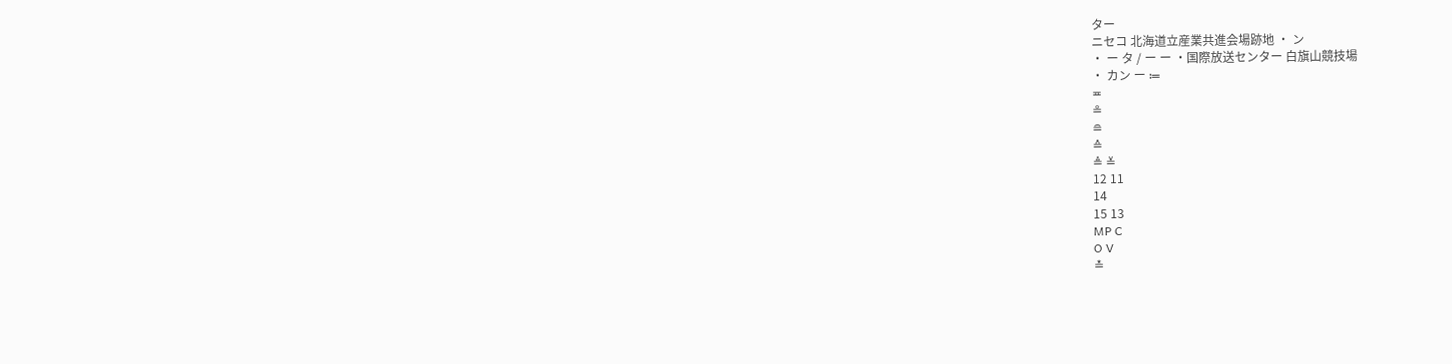ター
ニセコ 北海道立産業共進会場跡地 ・ ン
・ ー タ / ー ー ・国際放送センター 白旗山競技場
・ カン ー ≔
≖
≗
≘
≙
≜ ≚
12 11
14
15 13
MP C
O V
≛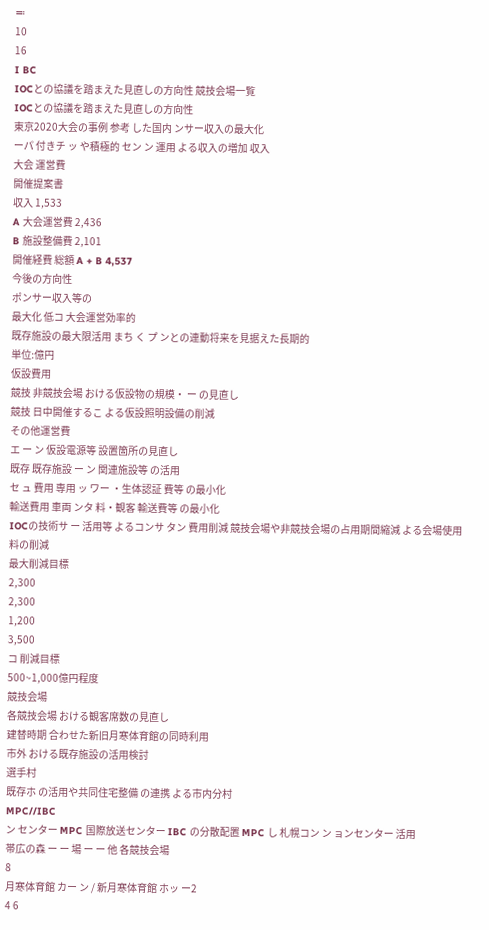≕
10
16
I BC
IOCとの協議を踏まえた見直しの方向性 競技会場一覧
IOCとの協議を踏まえた見直しの方向性
東京2020大会の事例 参考 した国内 ンサー収入の最大化
ーパ 付きチ ッ や積極的 セン ン 運用 よる収入の増加 収入
大会 運営費
開催提案書
収入 1,533
A 大会運営費 2,436
B 施設整備費 2,101
開催経費 総額 A + B 4,537
今後の方向性
ポンサー収入等の
最大化 低コ 大会運営効率的
既存施設の最大限活用 まち く プ ンとの連動将来を見据えた長期的
単位:億円
仮設費用
競技 非競技会場 おける仮設物の規模・ ー の見直し
競技 日中開催するこ よる仮設照明設備の削減
その他運営費
エ ー ン 仮設電源等 設置箇所の見直し
既存 既存施設 ー ン 関連施設等 の活用
セ ュ 費用 専用 ッ ワー ・生体認証 費等 の最小化
輸送費用 車両 ンタ 料・観客 輸送費等 の最小化
IOCの技術サ ー 活用等 よるコンサ タン 費用削減 競技会場や非競技会場の占用期間縮減 よる会場使用料の削減
最大削減目標
2,300
2,300
1,200
3,500
コ 削減目標
500~1,000億円程度
競技会場
各競技会場 おける観客席数の見直し
建替時期 合わせた新旧月寒体育館の同時利用
市外 おける既存施設の活用検討
選手村
既存ホ の活用や共同住宅整備 の連携 よる市内分村
MPC//IBC
ン センター MPC 国際放送センター IBC の分散配置 MPC し 札幌コン ン ョンセンター 活用
帯広の森 ー ー 場 ー ー 他 各競技会場
8
月寒体育館 カー ン / 新月寒体育館 ホッ ー2
4 6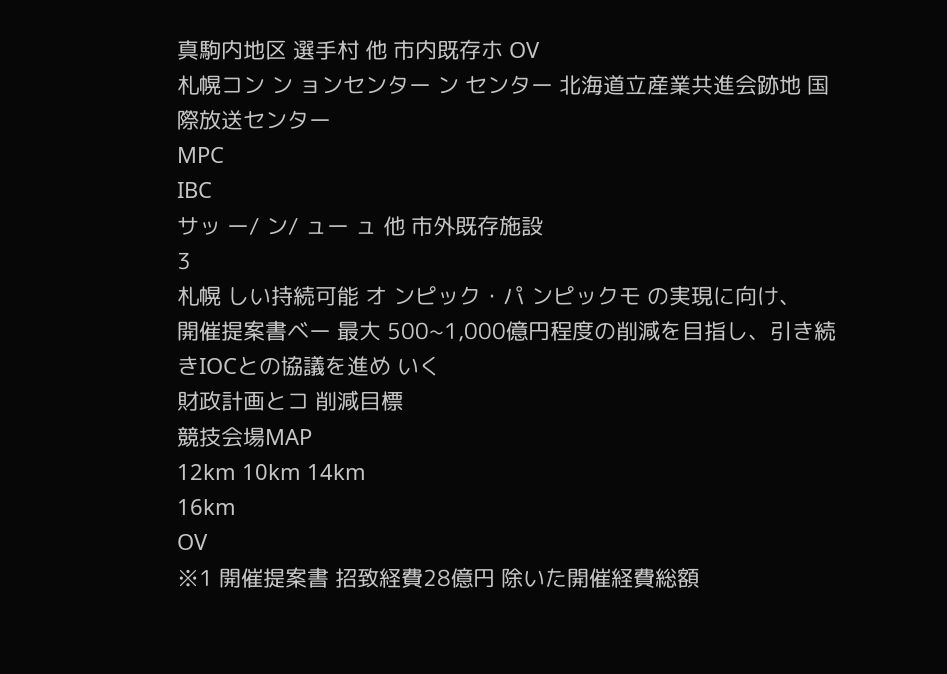真駒内地区 選手村 他 市内既存ホ OV
札幌コン ン ョンセンター ン センター 北海道立産業共進会跡地 国際放送センター
MPC
IBC
サッ ー/ ン/ ュー ュ 他 市外既存施設
3
札幌 しい持続可能 オ ンピック・パ ンピックモ の実現に向け、
開催提案書ベー 最大 500~1,000億円程度の削減を目指し、引き続きIOCとの協議を進め いく
財政計画とコ 削減目標
競技会場MAP
12km 10km 14km
16km
OV
※1 開催提案書 招致経費28億円 除いた開催経費総額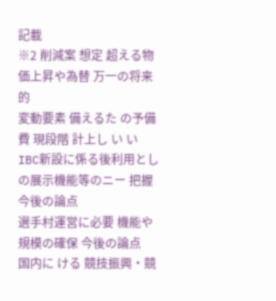記載
※2 削減案 想定 超える物価上昇や為替 万一の将来的
変動要素 備えるた の予備費 現段階 計上し い い
IBC新設に係る後利用とし の展示機能等のニー 把握
今後の論点
選手村運営に必要 機能や規模の確保 今後の論点
国内に ける 競技振興・競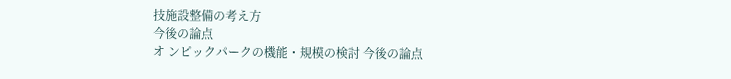技施設整備の考え方
今後の論点
オ ンピックパークの機能・規模の検討 今後の論点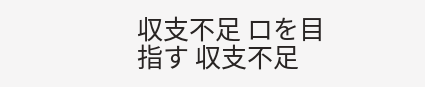収支不足 ロを目指す 収支不足